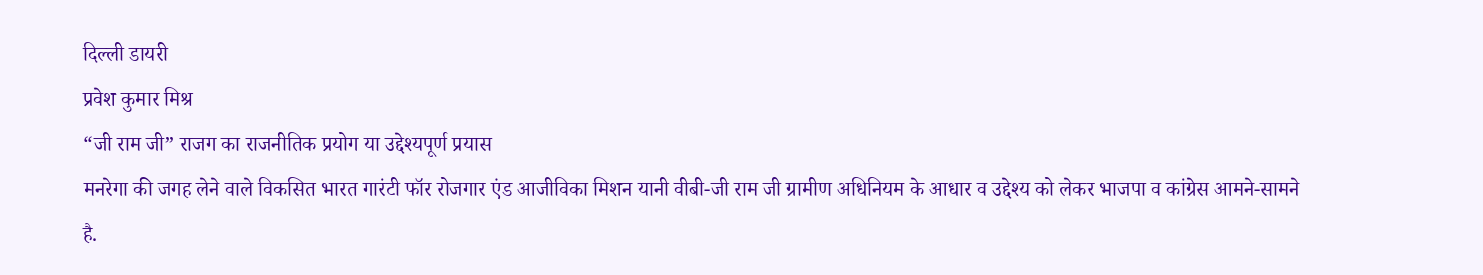दिल्ली डायरी
प्रवेश कुमार मिश्र
“जी राम जी” राजग का राजनीतिक प्रयोग या उद्देश्यपूर्ण प्रयास
मनरेगा की जगह लेने वाले विकसित भारत गारंटी फॉर रोजगार एंड आजीविका मिशन यानी वीबी-जी राम जी ग्रामीण अधिनियम के आधार व उद्देश्य को लेकर भाजपा व कांग्रेस आमने-सामने है.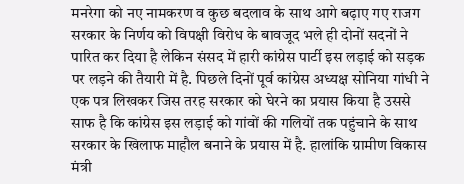मनरेगा को नए नामकरण व कुछ बदलाव के साथ आगे बढ़ाए गए राजग सरकार के निर्णय को विपक्षी विरोध के बावजूद भले ही दोनों सदनों ने पारित कर दिया है लेकिन संसद में हारी कांग्रेस पार्टी इस लड़ाई को सड़क पर लड़ने की तैयारी में है. पिछले दिनों पूर्व कांग्रेस अध्यक्ष सोनिया गांधी ने एक पत्र लिखकर जिस तरह सरकार को घेरने का प्रयास किया है उससे साफ है कि कांग्रेस इस लड़ाई को गांवों की गलियों तक पहुंचाने के साथ सरकार के खिलाफ माहौल बनाने के प्रयास में है. हालांकि ग्रामीण विकास मंत्री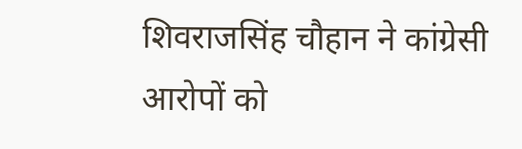शिवराजसिंह चौहान ने कांग्रेसी आरोपों को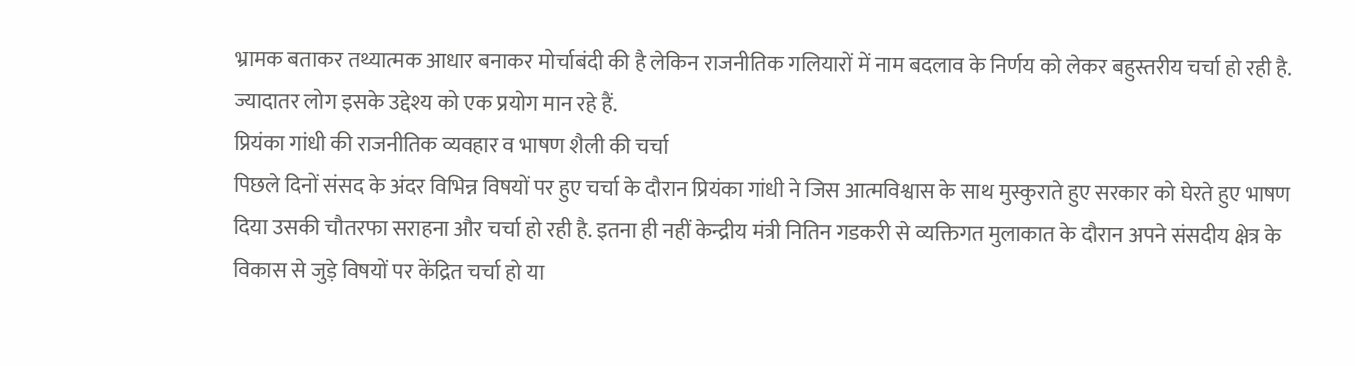भ्रामक बताकर तथ्यात्मक आधार बनाकर मोर्चाबंदी की है लेकिन राजनीतिक गलियारों में नाम बदलाव के निर्णय को लेकर बहुस्तरीय चर्चा हो रही है. ज्यादातर लोग इसके उद्देश्य को एक प्रयोग मान रहे हैं.
प्रियंका गांधी की राजनीतिक व्यवहार व भाषण शैली की चर्चा
पिछले दिनों संसद के अंदर विभिन्न विषयों पर हुए चर्चा के दौरान प्रियंका गांधी ने जिस आत्मविश्वास के साथ मुस्कुराते हुए सरकार को घेरते हुए भाषण दिया उसकी चौतरफा सराहना और चर्चा हो रही है. इतना ही नहीं केन्द्रीय मंत्री नितिन गडकरी से व्यक्तिगत मुलाकात के दौरान अपने संसदीय क्षेत्र के विकास से जुड़े विषयों पर केंद्रित चर्चा हो या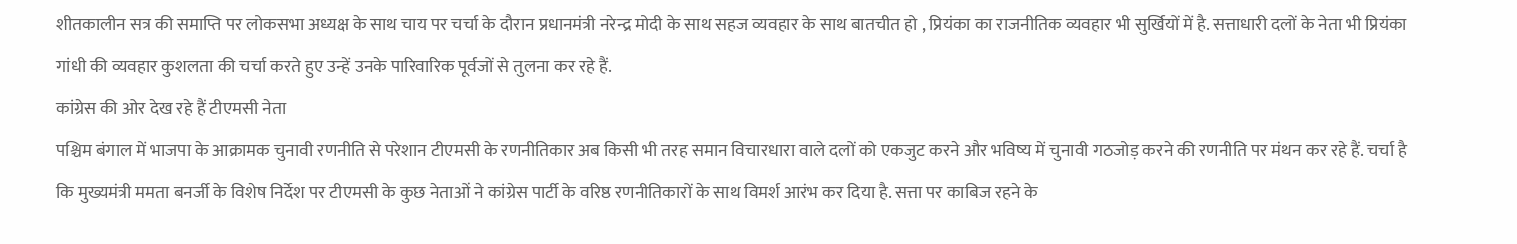शीतकालीन सत्र की समाप्ति पर लोकसभा अध्यक्ष के साथ चाय पर चर्चा के दौरान प्रधानमंत्री नरेन्द्र मोदी के साथ सहज व्यवहार के साथ बातचीत हो , प्रियंका का राजनीतिक व्यवहार भी सुर्खियों में है. सत्ताधारी दलों के नेता भी प्रियंका गांधी की व्यवहार कुशलता की चर्चा करते हुए उन्हें उनके पारिवारिक पूर्वजों से तुलना कर रहे हैं.
कांग्रेस की ओर देख रहे हैं टीएमसी नेता
पश्चिम बंगाल में भाजपा के आक्रामक चुनावी रणनीति से परेशान टीएमसी के रणनीतिकार अब किसी भी तरह समान विचारधारा वाले दलों को एकजुट करने और भविष्य में चुनावी गठजोड़ करने की रणनीति पर मंथन कर रहे हैं. चर्चा है कि मुख्यमंत्री ममता बनर्जी के विशेष निर्देश पर टीएमसी के कुछ नेताओं ने कांग्रेस पार्टी के वरिष्ठ रणनीतिकारों के साथ विमर्श आरंभ कर दिया है. सत्ता पर काबिज रहने के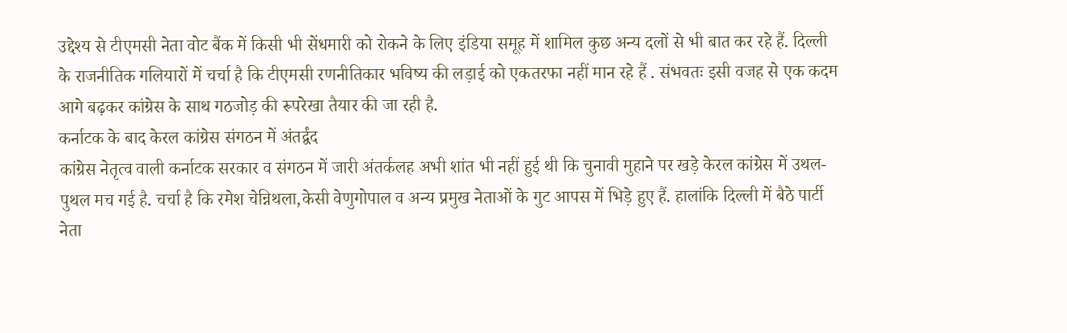उद्देश्य से टीएमसी नेता वोट बैंक में किसी भी सेंधमारी को रोकने के लिए इंडिया समूह में शामिल कुछ अन्य दलों से भी बात कर रहे हैं. दिल्ली के राजनीतिक गलियारों में चर्चा है कि टीएमसी रणनीतिकार भविष्य की लड़ाई को एकतरफा नहीं मान रहे हैं . संभवतः इसी वजह से एक कदम आगे बढ़कर कांग्रेस के साथ गठजोड़ की रूपरेखा तैयार की जा रही है.
कर्नाटक के बाद केरल कांग्रेस संगठन में अंतर्द्वंद
कांग्रेस नेतृत्व वाली कर्नाटक सरकार व संगठन में जारी अंतर्कलह अभी शांत भी नहीं हुई थी कि चुनावी मुहाने पर खड़े केरल कांग्रेस में उथल-पुथल मच गई है. चर्चा है कि रमेश चेन्निथला,केसी वेणुगोपाल व अन्य प्रमुख नेताओं के गुट आपस में भिड़े हुए हैं. हालांकि दिल्ली में बैठे पार्टी नेता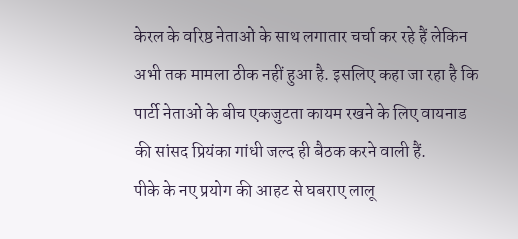केरल के वरिष्ठ नेताओं के साथ लगातार चर्चा कर रहे हैं लेकिन अभी तक मामला ठीक नहीं हुआ है. इसलिए कहा जा रहा है कि पार्टी नेताओं के बीच एकजुटता कायम रखने के लिए वायनाड की सांसद प्रियंका गांधी जल्द ही बैठक करने वाली हैं.
पीके के नए प्रयोग की आहट से घबराए लालू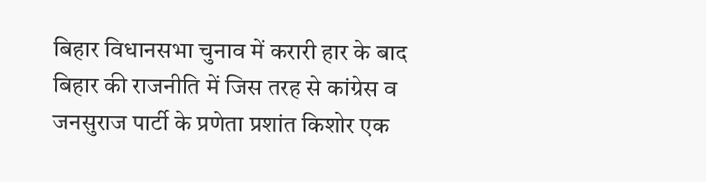बिहार विधानसभा चुनाव में करारी हार के बाद बिहार की राजनीति में जिस तरह से कांग्रेस व जनसुराज पार्टी के प्रणेता प्रशांत किशोर एक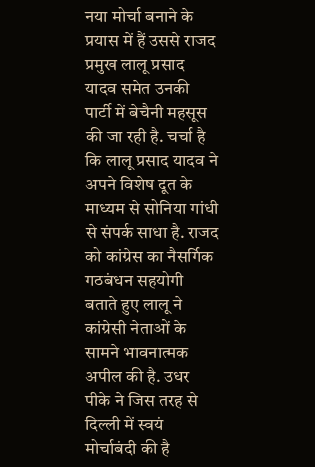नया मोर्चा बनाने के प्रयास में हैं उससे राजद प्रमुख लालू प्रसाद यादव समेत उनकी पार्टी में बेचैनी महसूस की जा रही है. चर्चा है कि लालू प्रसाद यादव ने अपने विशेष दूत के माध्यम से सोनिया गांधी से संपर्क साधा है. राजद को कांग्रेस का नैसर्गिक गठबंधन सहयोगी बताते हुए लालू ने कांग्रेसी नेताओं के सामने भावनात्मक अपील की है. उधर पीके ने जिस तरह से दिल्ली में स्वयं मोर्चाबंदी की है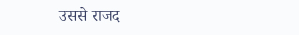उससे राजद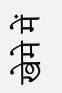खेमे में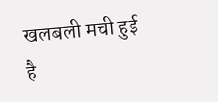खलबली मची हुई है